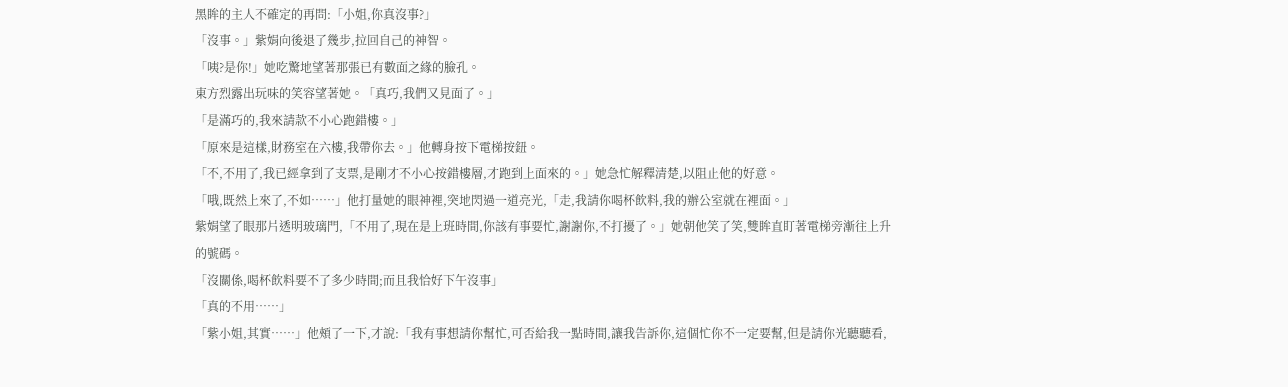黑眸的主人不確定的再問:「小姐,你真沒事?」
「沒事。」紫娟向後退了幾步,拉回自己的神智。
「咦?是你!」她吃驚地望著那張已有數面之緣的臉孔。
東方烈露出玩味的笑容望著她。「真巧,我們又見面了。」
「是滿巧的,我來請款不小心跑錯樓。」
「原來是這樣,財務室在六樓,我帶你去。」他轉身按下電梯按鈕。
「不,不用了,我已經拿到了支票,是剛才不小心按錯樓層,才跑到上面來的。」她急忙解釋清楚,以阻止他的好意。
「哦,既然上來了,不如……」他打量她的眼神裡,突地閃過一道亮光,「走,我請你喝杯飲料,我的辦公室就在裡面。」
紫娟望了眼那片透明玻璃門,「不用了,現在是上班時間,你該有事要忙,謝謝你,不打擾了。」她朝他笑了笑,雙眸直盯著電梯旁漸往上升的號碼。
「沒關係,喝杯飲料要不了多少時間;而且我恰好下午沒事」
「真的不用……」
「紫小姐,其實……」他頰了一下,才說:「我有事想請你幫忙,可否給我一點時間,讓我告訴你,這個忙你不一定要幫,但是請你光聽聽看,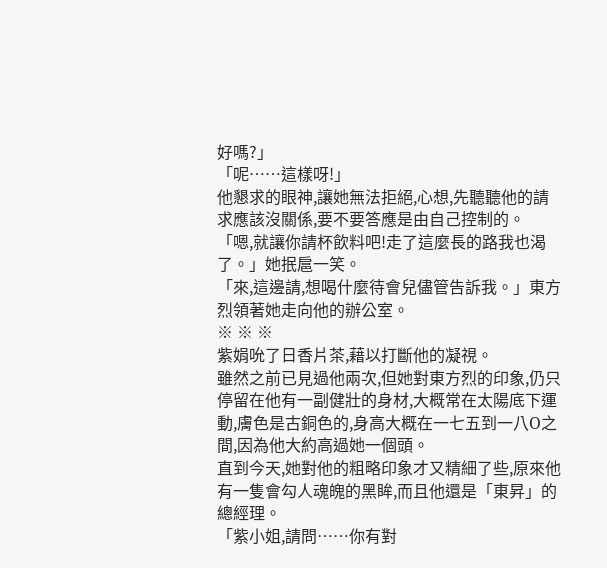好嗎?」
「呢……這樣呀!」
他懇求的眼神,讓她無法拒絕,心想,先聽聽他的請求應該沒關係,要不要答應是由自己控制的。
「嗯,就讓你請杯飲料吧!走了這麼長的路我也渴了。」她抿扈一笑。
「來,這邊請,想喝什麼待會兒儘管告訴我。」東方烈領著她走向他的辦公室。
※ ※ ※
紫娟吮了日香片茶,藉以打斷他的凝視。
雖然之前已見過他兩次,但她對東方烈的印象,仍只停留在他有一副健壯的身材,大概常在太陽底下運動,膚色是古銅色的,身高大概在一七五到一八O之間,因為他大約高過她一個頭。
直到今天,她對他的粗略印象才又精細了些,原來他有一隻會勾人魂魄的黑眸,而且他還是「東昇」的總經理。
「紫小姐,請問……你有對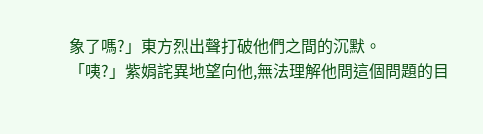象了嗎?」東方烈出聲打破他們之間的沉默。
「咦?」紫娟詫異地望向他,無法理解他問這個問題的目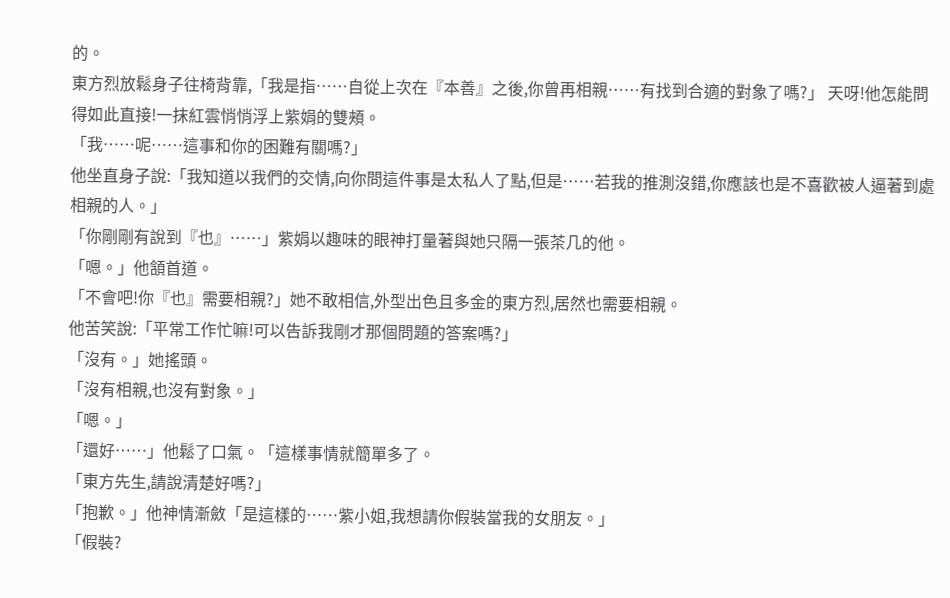的。
東方烈放鬆身子往椅背靠,「我是指……自從上次在『本善』之後,你曾再相親……有找到合適的對象了嗎?」 天呀!他怎能問得如此直接!一抹紅雲悄悄浮上紫娟的雙頰。
「我……呢……這事和你的困難有關嗎?」
他坐直身子說:「我知道以我們的交情,向你問這件事是太私人了點,但是……若我的推測沒錯,你應該也是不喜歡被人逼著到處相親的人。」
「你剛剛有說到『也』……」紫娟以趣味的眼神打量著與她只隔一張茶几的他。
「嗯。」他頷首道。
「不會吧!你『也』需要相親?」她不敢相信,外型出色且多金的東方烈,居然也需要相親。
他苦笑說:「平常工作忙嘛!可以告訴我剛才那個問題的答案嗎?」
「沒有。」她搖頭。
「沒有相親,也沒有對象。」
「嗯。」
「還好……」他鬆了口氣。「這樣事情就簡單多了。
「東方先生,請說清楚好嗎?」
「抱歉。」他神情漸斂「是這樣的……紫小姐,我想請你假裝當我的女朋友。」
「假裝?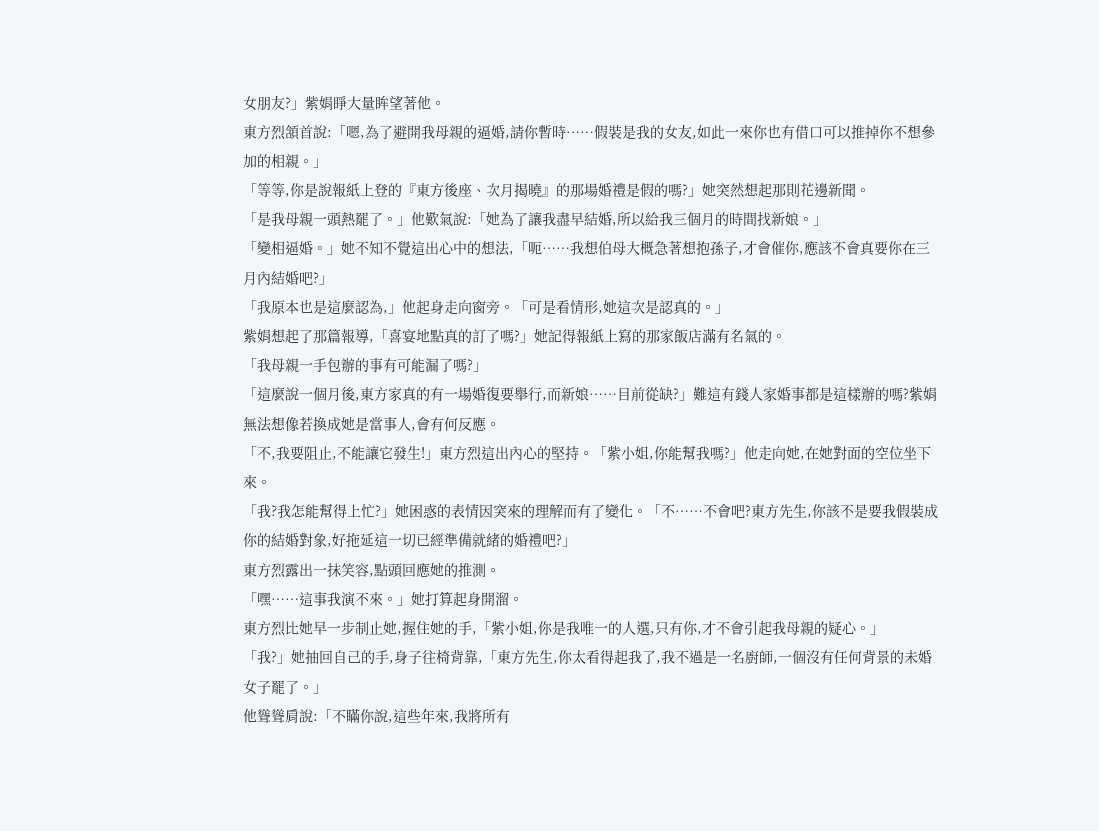女朋友?」紫娟睜大量眸望著他。
東方烈頷首說:「嗯,為了避開我母親的逼婚,請你暫時……假裝是我的女友,如此一來你也有借口可以推掉你不想參加的相親。」
「等等,你是說報紙上登的『東方後座、次月揭曉』的那場婚禮是假的嗎?」她突然想起那則花邊新聞。
「是我母親一頭熱罷了。」他歎氣說:「她為了讓我盡早結婚,所以給我三個月的時間找新娘。」
「變相逼婚。」她不知不覺這出心中的想法,「呃……我想伯母大概急著想抱孫子,才會催你,應該不會真要你在三月內結婚吧?」
「我原本也是這麼認為,」他起身走向窗旁。「可是看情形,她這次是認真的。」
紫娟想起了那篇報導,「喜宴地點真的訂了嗎?」她記得報紙上寫的那家飯店滿有名氣的。
「我母親一手包辦的事有可能漏了嗎?」
「這麼說一個月後,東方家真的有一場婚復要舉行,而新娘……目前從缺?」難這有錢人家婚事都是這樣辦的嗎?紫娟無法想像若換成她是當事人,會有何反應。
「不,我要阻止,不能讓它發生!」東方烈這出內心的堅持。「紫小姐,你能幫我嗎?」他走向她,在她對面的空位坐下來。
「我?我怎能幫得上忙?」她困惑的表情因突來的理解而有了變化。「不……不會吧?東方先生,你該不是要我假裝成你的結婚對象,好拖延這一切已經準備就緒的婚禮吧?」
東方烈露出一抹笑容,點頭回應她的推測。
「嘿……這事我演不來。」她打算起身開溜。
東方烈比她早一步制止她,握住她的手,「紫小姐,你是我唯一的人選,只有你,才不會引起我母親的疑心。」
「我?」她抽回自己的手,身子往椅背靠,「東方先生,你太看得起我了,我不過是一名廚師,一個沒有任何背景的未婚女子罷了。」
他聳聳肩說:「不瞞你說,這些年來,我將所有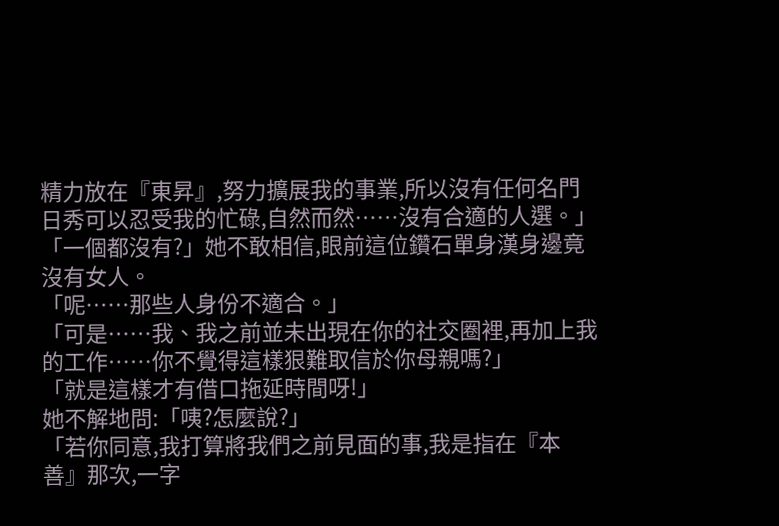精力放在『東昇』,努力擴展我的事業,所以沒有任何名門日秀可以忍受我的忙碌,自然而然……沒有合適的人選。」
「一個都沒有?」她不敢相信,眼前這位鑽石單身漢身邊竟沒有女人。
「呢……那些人身份不適合。」
「可是……我、我之前並未出現在你的社交圈裡,再加上我的工作……你不覺得這樣狠難取信於你母親嗎?」
「就是這樣才有借口拖延時間呀!」
她不解地問:「咦?怎麼說?」
「若你同意,我打算將我們之前見面的事,我是指在『本善』那次,一字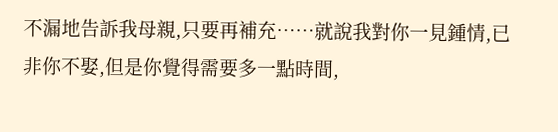不漏地告訴我母親,只要再補充……就說我對你一見鍾情,已非你不娶,但是你覺得需要多一點時間,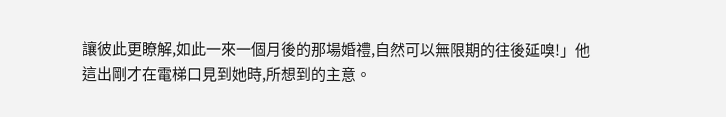讓彼此更瞭解,如此一來一個月後的那場婚禮,自然可以無限期的往後延嗅!」他這出剛才在電梯口見到她時,所想到的主意。